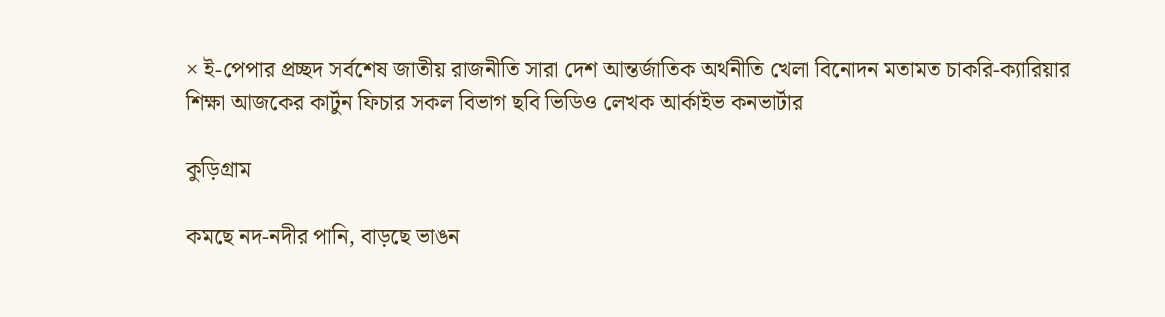× ই-পেপার প্রচ্ছদ সর্বশেষ জাতীয় রাজনীতি সারা দেশ আন্তর্জাতিক অর্থনীতি খেলা বিনোদন মতামত চাকরি-ক্যারিয়ার শিক্ষা আজকের কার্টুন ফিচার সকল বিভাগ ছবি ভিডিও লেখক আর্কাইভ কনভার্টার

কুড়িগ্রাম

কমছে নদ-নদীর পানি, বাড়ছে ভাঙন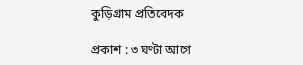কুড়িগ্রাম প্রতিবেদক

প্রকাশ : ৩ ঘণ্টা আগে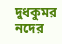দুধকুমর নদের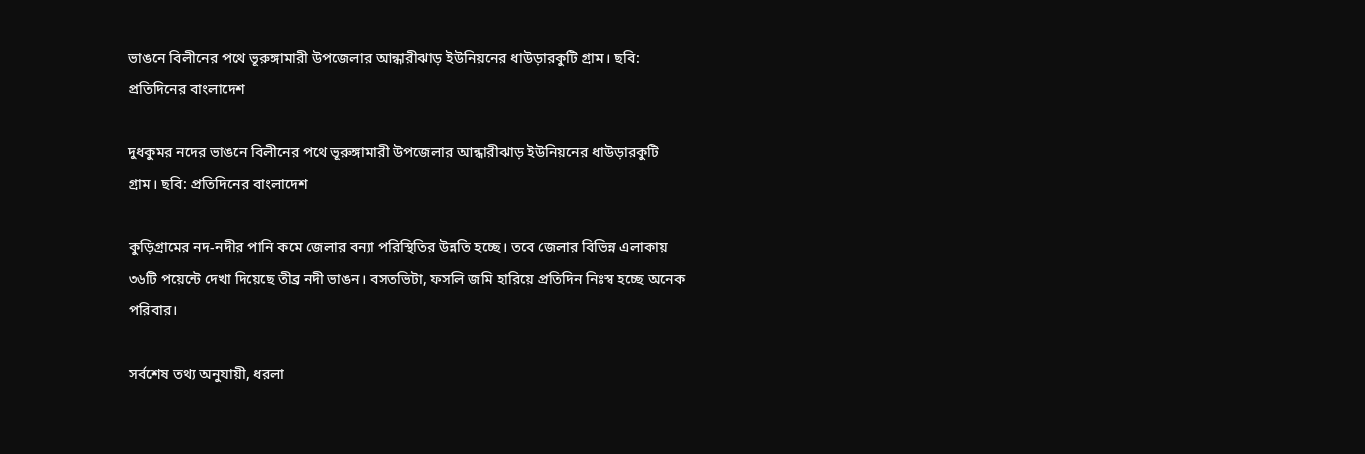ভাঙনে বিলীনের পথে ভূরুঙ্গামারী উপজেলার আন্ধারীঝাড় ইউনিয়নের ধাউড়ারকুটি গ্রাম। ছবি: প্রতিদিনের বাংলাদেশ

দুধকুমর নদের ভাঙনে বিলীনের পথে ভূরুঙ্গামারী উপজেলার আন্ধারীঝাড় ইউনিয়নের ধাউড়ারকুটি গ্রাম। ছবি: প্রতিদিনের বাংলাদেশ

কুড়িগ্রামের নদ-নদীর পানি কমে জেলার বন্যা পরিস্থিতির উন্নতি হচ্ছে। তবে জেলার বিভিন্ন এলাকায় ৩৬টি পয়েন্টে দেখা দিয়েছে তীব্র নদী ভাঙন। বসতভিটা, ফসলি জমি হারিয়ে প্রতিদিন নিঃস্ব হচ্ছে অনেক পরিবার।

সর্বশেষ তথ্য অনুযায়ী, ধরলা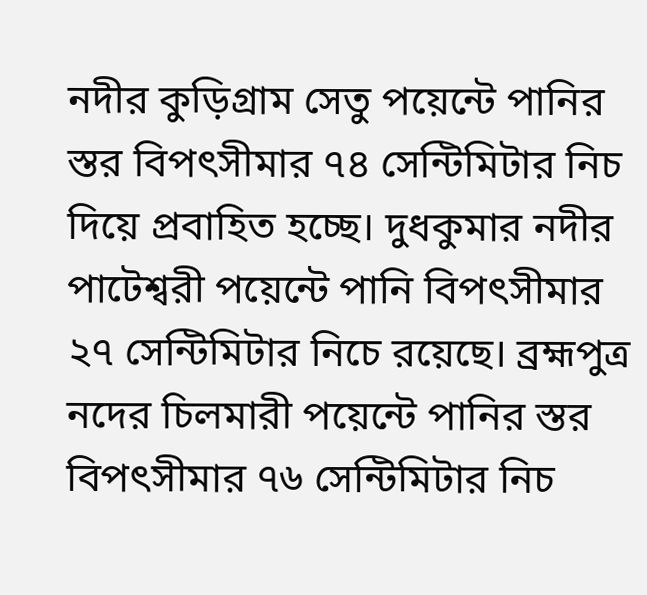নদীর কুড়িগ্রাম সেতু পয়েন্টে পানির স্তর বিপৎসীমার ৭৪ সেন্টিমিটার নিচ দিয়ে প্রবাহিত হচ্ছে। দুধকুমার নদীর পাটেশ্বরী পয়েন্টে পানি বিপৎসীমার ২৭ সেন্টিমিটার নিচে রয়েছে। ব্রহ্মপুত্র নদের চিলমারী পয়েন্টে পানির স্তর বিপৎসীমার ৭৬ সেন্টিমিটার নিচ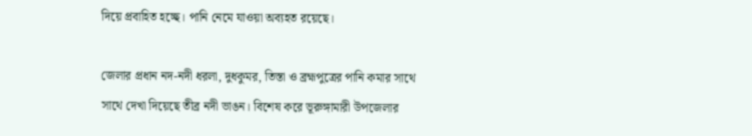দিয়ে প্রবাহিত হচ্ছে। পানি নেমে যাওয়া অব্যহত রয়েছে।

জেলার প্রধান নদ-নদী ধরলা, দুধকুমর, তিস্তা ও ব্রহ্মপুত্রের পানি কমার সাথে সাথে দেখা দিয়েছে তীব্র নদী ভাঙন। বিশেষ করে ভূরুঙ্গামারী উপজেলার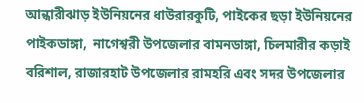আন্ধারীঝাড় ইউনিয়নের ধাউরারকুটি, পাইকের ছড়া ইউনিয়নের পাইকডাঙ্গা,  নাগেশ্বরী উপজেলার বামনডাঙ্গা, চিলমারীর কড়াই বরিশাল, রাজারহাট উপজেলার রামহরি এবং সদর উপজেলার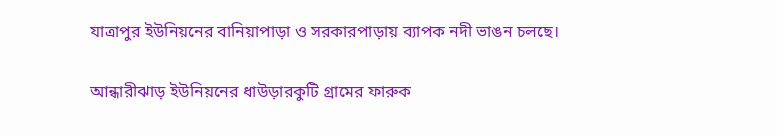যাত্রাপুর ইউনিয়নের বানিয়াপাড়া ও সরকারপাড়ায় ব্যাপক নদী ভাঙন চলছে।

আন্ধারীঝাড় ইউনিয়নের ধাউড়ারকুটি গ্রামের ফারুক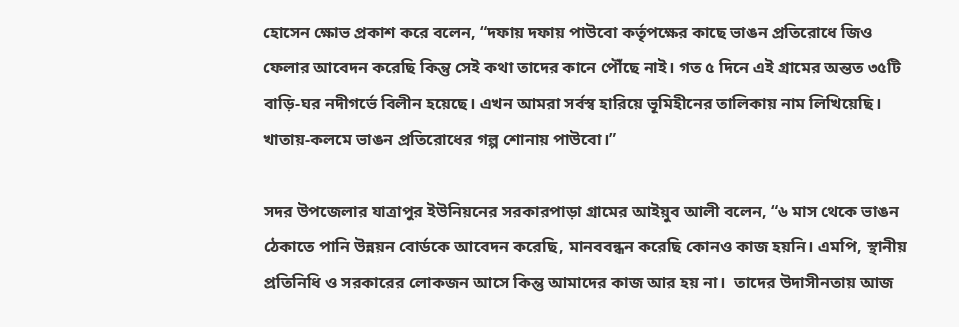হোসেন ক্ষোভ প্রকাশ করে বলেন, “দফায় দফায় পাউবো কর্তৃপক্ষের কাছে ভাঙন প্রতিরোধে জিও ফেলার আবেদন করেছি কিন্তু সেই কথা তাদের কানে পৌঁছে নাই। গত ৫ দিনে এই গ্রামের অন্তত ৩৫টি বাড়ি-ঘর নদীগর্ভে বিলীন হয়েছে। এখন আমরা সর্বস্ব হারিয়ে ভূমিহীনের তালিকায় নাম লিখিয়েছি। খাতায়-কলমে ভাঙন প্রতিরোধের গল্প শোনায় পাউবো।”

সদর উপজেলার যাত্রাপুর ইউনিয়নের সরকারপাড়া গ্রামের আইয়ুব আলী বলেন, “৬ মাস থেকে ভাঙন ঠেকাতে পানি উন্নয়ন বোর্ডকে আবেদন করেছি, মানববন্ধন করেছি কোনও কাজ হয়নি। এমপি, স্থানীয় প্রতিনিধি ও সরকারের লোকজন আসে কিন্তু আমাদের কাজ আর হয় না।  তাদের উদাসীনতায় আজ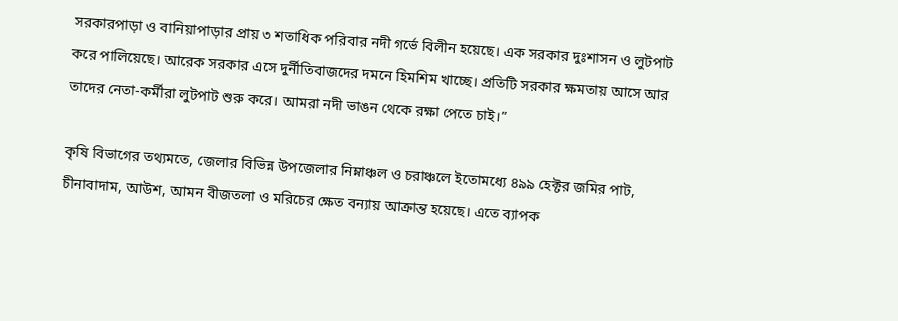সরকারপাড়া ও বানিয়াপাড়ার প্রায় ৩ শতাধিক পরিবার নদী গর্ভে বিলীন হয়েছে। এক সরকার দুঃশাসন ও লুটপাট করে পালিয়েছে। আরেক সরকার এসে দুর্নীতিবাজদের দমনে হিমশিম খাচ্ছে। প্রতিটি সরকার ক্ষমতায় আসে আর তাদের নেতা-কর্মীরা লুটপাট শুরু করে। আমরা নদী ভাঙন থেকে রক্ষা পেতে চাই।”

কৃষি বিভাগের তথ্যমতে, জেলার বিভিন্ন উপজেলার নিম্নাঞ্চল ও চরাঞ্চলে ইতোমধ্যে ৪৯৯ হেক্টর জমির পাট, চীনাবাদাম, আউশ, আমন বীজতলা ও মরিচের ক্ষেত বন্যায় আক্রান্ত হয়েছে। এতে ব্যাপক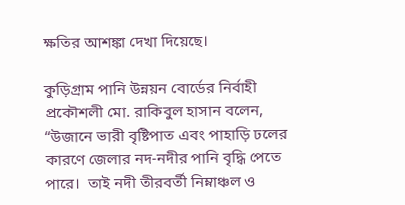ক্ষতির আশঙ্কা দেখা দিয়েছে।

কুড়িগ্রাম পানি উন্নয়ন বোর্ডের নির্বাহী প্রকৌশলী মো. রাকিবুল হাসান বলেন, “উজানে ভারী বৃষ্টিপাত এবং পাহাড়ি ঢলের কারণে জেলার নদ-নদীর পানি বৃদ্ধি পেতে পারে।  তাই নদী তীরবর্তী নিম্নাঞ্চল ও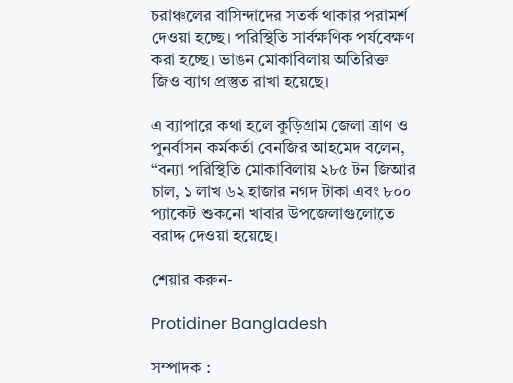চরাঞ্চলের বাসিন্দাদের সতর্ক থাকার পরামর্শ দেওয়া হচ্ছে। পরিস্থিতি সার্বক্ষণিক পর্যবেক্ষণ করা হচ্ছে। ভাঙন মোকাবিলায় অতিরিক্ত জিও ব্যাগ প্রস্তুত রাখা হয়েছে।

এ ব্যাপারে কথা হলে কুড়িগ্রাম জেলা ত্রাণ ও পুনর্বাসন কর্মকর্তা বেনজির আহমেদ বলেন, “বন্যা পরিস্থিতি মোকাবিলায় ২৮৫ টন জিআর চাল, ১ লাখ ৬২ হাজার নগদ টাকা এবং ৮০০ প্যাকেট শুকনো খাবার উপজেলাগুলোতে বরাদ্দ দেওয়া হয়েছে।

শেয়ার করুন-

Protidiner Bangladesh

সম্পাদক :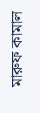মারুফ কামাল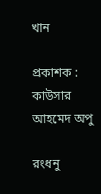খান

প্রকাশক : কাউসার আহমেদ অপু

রংধনু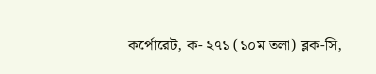কর্পোরেট, ক- ২৭১ (১০ম তলা) ব্লক-সি,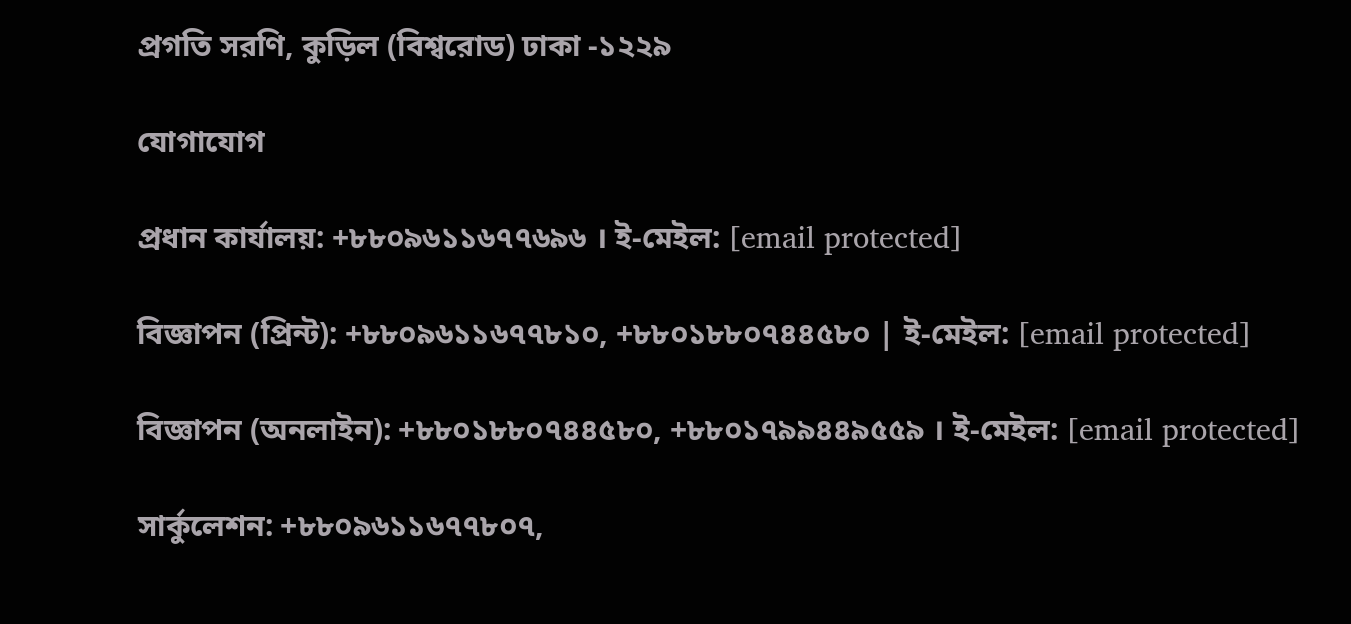প্রগতি সরণি, কুড়িল (বিশ্বরোড) ঢাকা -১২২৯

যোগাযোগ

প্রধান কার্যালয়: +৮৮০৯৬১১৬৭৭৬৯৬ । ই-মেইল: [email protected]

বিজ্ঞাপন (প্রিন্ট): +৮৮০৯৬১১৬৭৭৮১০, +৮৮০১৮৮০৭৪৪৫৮০ | ই-মেইল: [email protected]

বিজ্ঞাপন (অনলাইন): +৮৮০১৮৮০৭৪৪৫৮০, +৮৮০১৭৯৯৪৪৯৫৫৯ । ই-মেইল: [email protected]

সার্কুলেশন: +৮৮০৯৬১১৬৭৭৮০৭,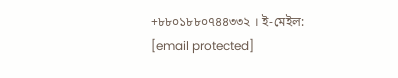+৮৮০১৮৮০৭৪৪৩৩২ । ই-মেইল: [email protected]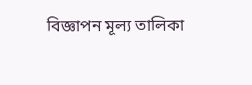বিজ্ঞাপন মূল্য তালিকা